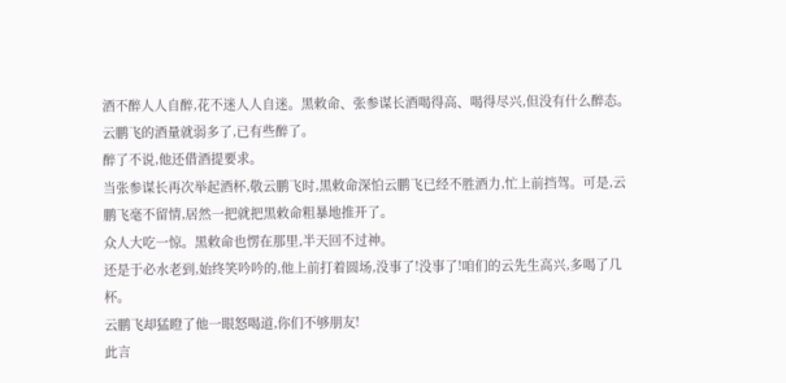酒不醉人人自醉,花不迷人人自迷。黑敕命、张参谋长酒喝得高、喝得尽兴,但没有什么醉态。云鹏飞的酒量就弱多了,已有些醉了。
醉了不说,他还借酒提要求。
当张参谋长再次举起酒杯,敬云鹏飞时,黑敕命深怕云鹏飞已经不胜酒力,忙上前挡驾。可是,云鹏飞毫不留情,居然一把就把黑敕命粗暴地推开了。
众人大吃一惊。黑敕命也愣在那里,半天回不过神。
还是于必水老到,始终笑吟吟的,他上前打着圆场,没事了!没事了!咱们的云先生高兴,多喝了几杯。
云鹏飞却猛瞪了他一眼怒喝道,你们不够朋友!
此言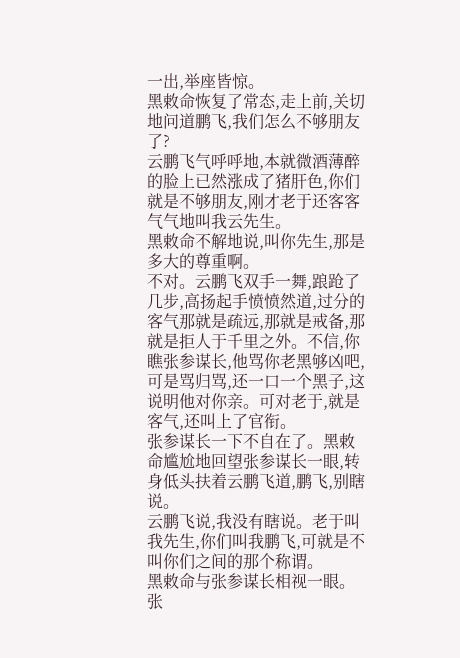一出,举座皆惊。
黑敕命恢复了常态,走上前,关切地问道鹏飞,我们怎么不够朋友了?
云鹏飞气呼呼地,本就微酒薄醉的脸上已然涨成了猪肝色,你们就是不够朋友,刚才老于还客客气气地叫我云先生。
黑敕命不解地说,叫你先生,那是多大的尊重啊。
不对。云鹏飞双手一舞,踉跄了几步,高扬起手愤愤然道,过分的客气那就是疏远,那就是戒备,那就是拒人于千里之外。不信,你瞧张参谋长,他骂你老黑够凶吧,可是骂归骂,还一口一个黑子,这说明他对你亲。可对老于,就是客气,还叫上了官衔。
张参谋长一下不自在了。黑敕命尴尬地回望张参谋长一眼,转身低头扶着云鹏飞道,鹏飞,别瞎说。
云鹏飞说,我没有瞎说。老于叫我先生,你们叫我鹏飞,可就是不叫你们之间的那个称谓。
黑敕命与张参谋长相视一眼。张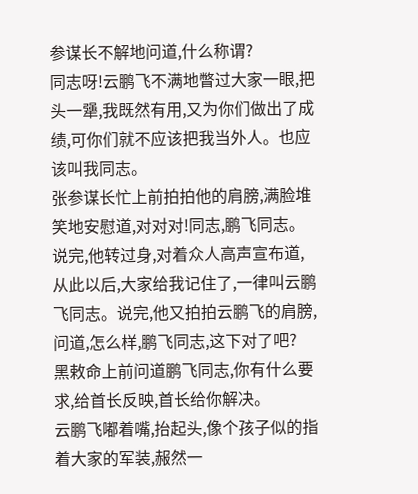参谋长不解地问道,什么称谓?
同志呀!云鹏飞不满地瞥过大家一眼,把头一犟,我既然有用,又为你们做出了成绩,可你们就不应该把我当外人。也应该叫我同志。
张参谋长忙上前拍拍他的肩膀,满脸堆笑地安慰道,对对对!同志,鹏飞同志。说完,他转过身,对着众人高声宣布道,从此以后,大家给我记住了,一律叫云鹏飞同志。说完,他又拍拍云鹏飞的肩膀,问道,怎么样,鹏飞同志,这下对了吧?
黑敕命上前问道鹏飞同志,你有什么要求,给首长反映,首长给你解决。
云鹏飞嘟着嘴,抬起头,像个孩子似的指着大家的军装,赧然一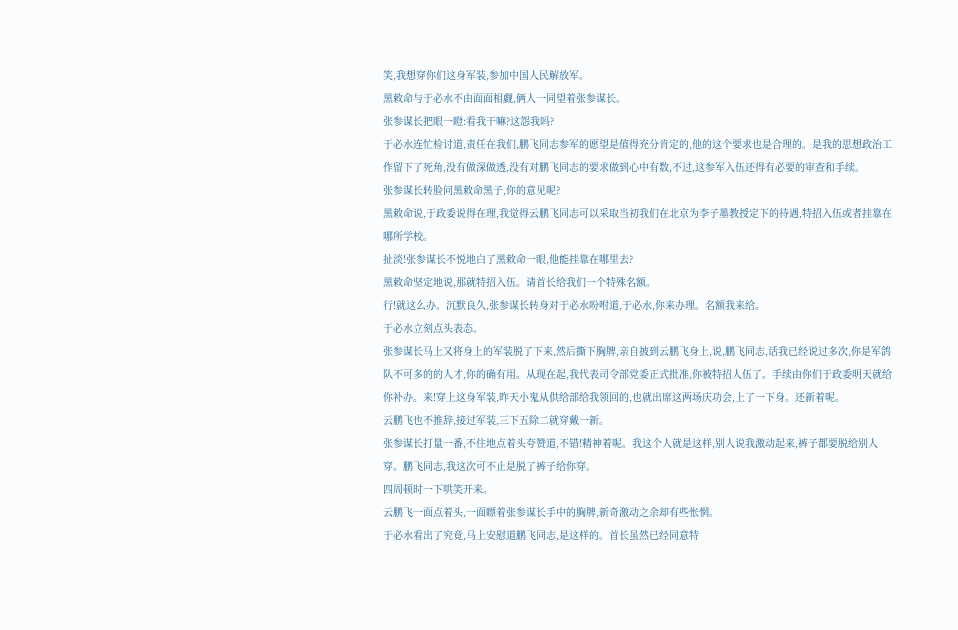笑,我想穿你们这身军装,参加中国人民解放军。
黑敕命与于必水不由面面相觑,俩人一同望着张参谋长。
张参谋长把眼一瞪:看我干嘛?这怨我吗?
于必水连忙检讨道,责任在我们,鹏飞同志参军的愿望是值得充分肯定的,他的这个要求也是合理的。是我的思想政治工作留下了死角,没有做深做透,没有对鹏飞同志的要求做到心中有数,不过,这参军入伍还得有必要的审查和手续。
张参谋长转脸问黑敕命黑子,你的意见呢?
黑敕命说,于政委说得在理,我觉得云鹏飞同志可以采取当初我们在北京为李子墨教授定下的待遇,特招入伍或者挂靠在哪所学校。
扯淡!张参谋长不悦地白了黑敕命一眼,他能挂靠在哪里去?
黑敕命坚定地说,那就特招入伍。请首长给我们一个特殊名额。
行!就这么办。沉默良久,张参谋长转身对于必水吩咐道,于必水,你来办理。名额我来给。
于必水立刻点头表态。
张参谋长马上又将身上的军装脱了下来,然后撕下胸牌,亲自披到云鹏飞身上,说,鹏飞同志,话我已经说过多次,你是军鸽队不可多的的人才,你的确有用。从现在起,我代表司令部党委正式批准,你被特招人伍了。手续由你们于政委明天就给你补办。来!穿上这身军装,昨天小鬼从供给部给我领回的,也就出席这两场庆功会,上了一下身。还新着呢。
云鹏飞也不推辞,接过军装,三下五除二就穿戴一新。
张参谋长打量一番,不住地点着头夸赞道,不错!精神着呢。我这个人就是这样,别人说我激动起来,裤子都要脱给别人穿。鹏飞同志,我这次可不止是脱了裤子给你穿。
四周顿时一下哄笑开来。
云鹏飞一面点着头,一面瞟着张参谋长手中的胸牌,新奇激动之余却有些怅惘。
于必水看出了究竟,马上安慰道鹏飞同志,是这样的。首长虽然已经同意特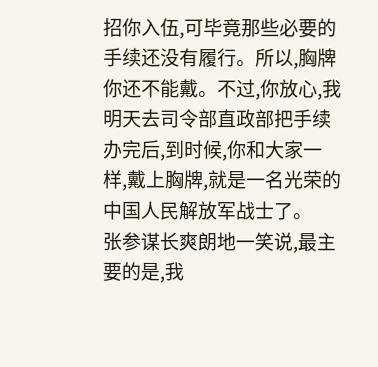招你入伍,可毕竟那些必要的手续还没有履行。所以,胸牌你还不能戴。不过,你放心,我明天去司令部直政部把手续办完后,到时候,你和大家一样,戴上胸牌,就是一名光荣的中国人民解放军战士了。
张参谋长爽朗地一笑说,最主要的是,我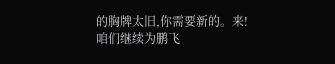的胸牌太旧,你需要新的。来!咱们继续为鹏飞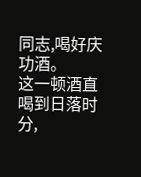同志,喝好庆功酒。
这一顿酒直喝到日落时分,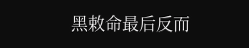黑敕命最后反而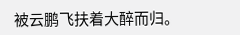被云鹏飞扶着大醉而归。